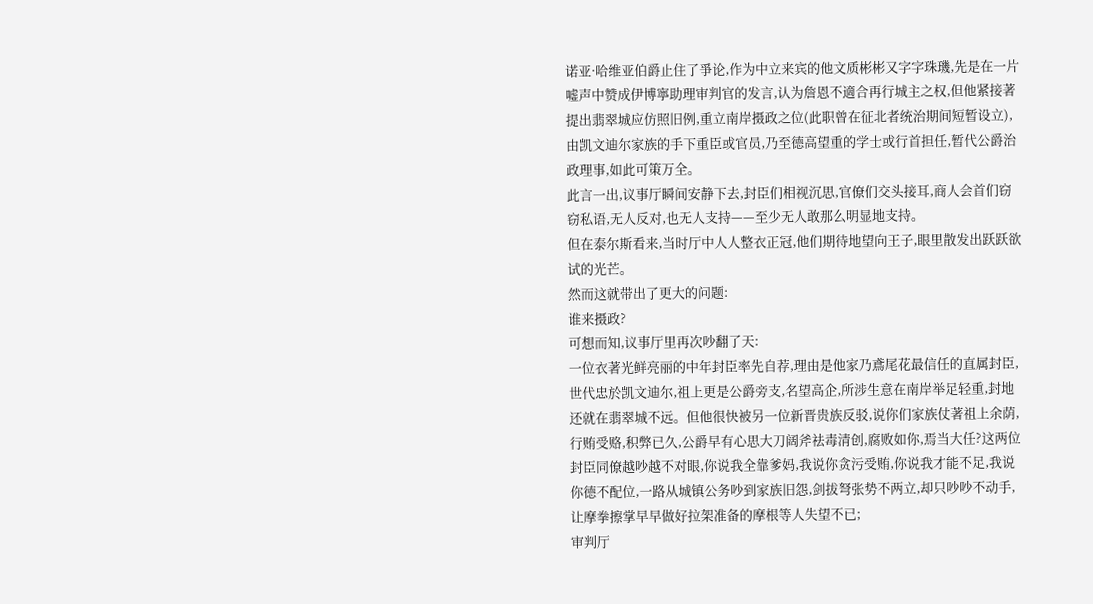诺亚·哈维亚伯爵止住了爭论,作为中立来宾的他文质彬彬又字字珠璣,先是在一片嘘声中赞成伊博寧助理审判官的发言,认为詹恩不適合再行城主之权,但他紧接著提出翡翠城应仿照旧例,重立南岸摄政之位(此职曾在征北者统治期间短暂设立),由凯文迪尔家族的手下重臣或官员,乃至德高望重的学士或行首担任,暂代公爵治政理事,如此可策万全。
此言一出,议事厅瞬间安静下去,封臣们相视沉思,官僚们交头接耳,商人会首们窃窃私语,无人反对,也无人支持——至少无人敢那么明显地支持。
但在泰尔斯看来,当时厅中人人整衣正冠,他们期待地望向王子,眼里散发出跃跃欲试的光芒。
然而这就带出了更大的问题:
谁来摄政?
可想而知,议事厅里再次吵翻了天:
一位衣著光鲜亮丽的中年封臣率先自荐,理由是他家乃鳶尾花最信任的直属封臣,世代忠於凯文迪尔,祖上更是公爵旁支,名望高企,所涉生意在南岸举足轻重,封地还就在翡翠城不远。但他很快被另一位新晋贵族反驳,说你们家族仗著祖上余荫,行贿受赂,积弊已久,公爵早有心思大刀阔斧祛毒清创,腐败如你,焉当大任?这两位封臣同僚越吵越不对眼,你说我全靠爹妈,我说你贪污受贿,你说我才能不足,我说你德不配位,一路从城镇公务吵到家族旧怨,剑拔弩张势不两立,却只吵吵不动手,让摩拳擦掌早早做好拉架准备的摩根等人失望不已;
审判厅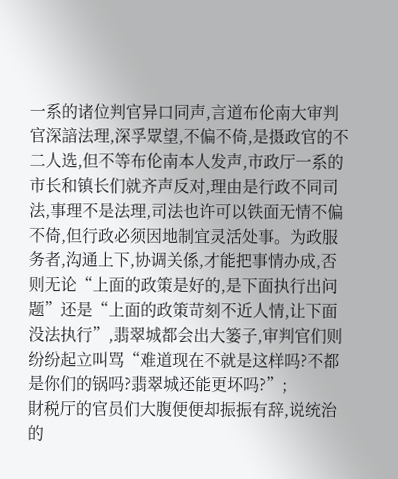一系的诸位判官异口同声,言道布伦南大审判官深諳法理,深孚眾望,不偏不倚,是摄政官的不二人选,但不等布伦南本人发声,市政厅一系的市长和镇长们就齐声反对,理由是行政不同司法,事理不是法理,司法也许可以铁面无情不偏不倚,但行政必须因地制宜灵活处事。为政服务者,沟通上下,协调关係,才能把事情办成,否则无论“上面的政策是好的,是下面执行出问题”还是“上面的政策苛刻不近人情,让下面没法执行”,翡翠城都会出大篓子,审判官们则纷纷起立叫骂“难道现在不就是这样吗?不都是你们的锅吗?翡翠城还能更坏吗?”;
財税厅的官员们大腹便便却振振有辞,说统治的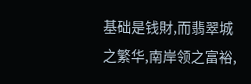基础是钱財,而翡翠城之繁华,南岸领之富裕,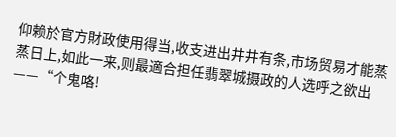仰赖於官方財政使用得当,收支进出井井有条,市场贸易才能蒸蒸日上,如此一来,则最適合担任翡翠城摄政的人选呼之欲出——“个鬼咯!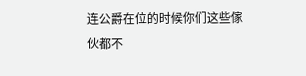连公爵在位的时候你们这些傢伙都不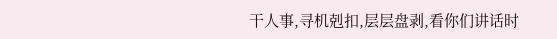干人事,寻机剋扣,层层盘剥,看你们讲话时